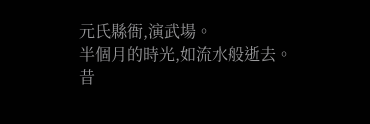元氏縣衙,演武場。
半個月的時光,如流水般逝去。
昔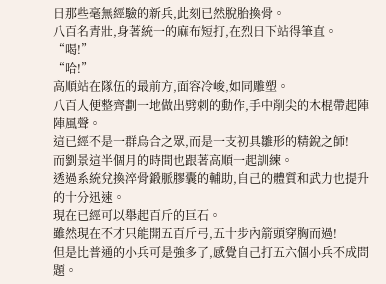日那些毫無經驗的新兵,此刻已然脫胎換骨。
八百名青壯,身著統一的麻布短打,在烈日下站得筆直。
“喝!”
“哈!”
高順站在隊伍的最前方,面容冷峻,如同雕塑。
八百人便整齊劃一地做出劈刺的動作,手中削尖的木棍帶起陣陣風聲。
這已經不是一群烏合之眾,而是一支初具雛形的精銳之師!
而劉景這半個月的時間也跟著高順一起訓練。
透過系統兌換淬骨鍛脈膠囊的輔助,自己的體質和武力也提升的十分迅速。
現在已經可以舉起百斤的巨石。
雖然現在不才只能開五百斤弓,五十步內箭頭穿胸而過!
但是比普通的小兵可是強多了,感覺自己打五六個小兵不成問題。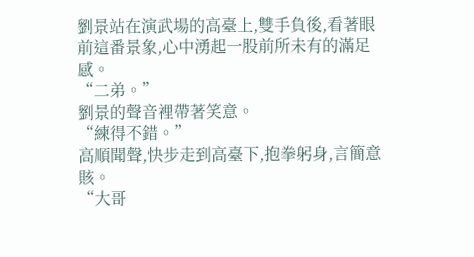劉景站在演武場的高臺上,雙手負後,看著眼前這番景象,心中湧起一股前所未有的滿足感。
“二弟。”
劉景的聲音裡帶著笑意。
“練得不錯。”
高順聞聲,快步走到高臺下,抱拳躬身,言簡意賅。
“大哥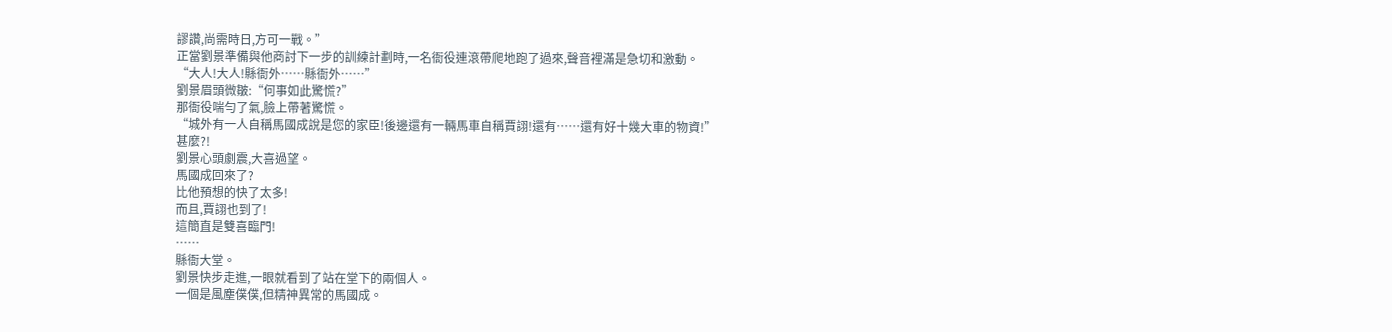謬讚,尚需時日,方可一戰。”
正當劉景準備與他商討下一步的訓練計劃時,一名衙役連滾帶爬地跑了過來,聲音裡滿是急切和激動。
“大人!大人!縣衙外……縣衙外……”
劉景眉頭微皺:“何事如此驚慌?”
那衙役喘勻了氣,臉上帶著驚慌。
“城外有一人自稱馬國成說是您的家臣!後邊還有一輛馬車自稱賈詡!還有……還有好十幾大車的物資!”
甚麼?!
劉景心頭劇震,大喜過望。
馬國成回來了?
比他預想的快了太多!
而且,賈詡也到了!
這簡直是雙喜臨門!
……
縣衙大堂。
劉景快步走進,一眼就看到了站在堂下的兩個人。
一個是風塵僕僕,但精神異常的馬國成。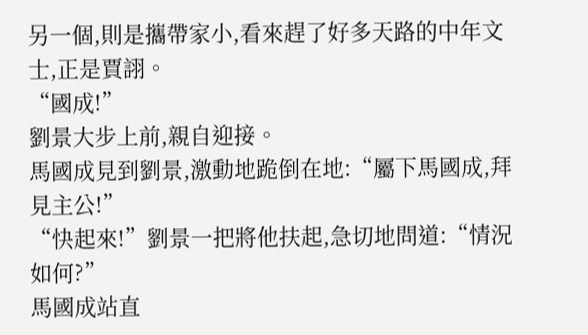另一個,則是攜帶家小,看來趕了好多天路的中年文士,正是賈詡。
“國成!”
劉景大步上前,親自迎接。
馬國成見到劉景,激動地跪倒在地:“屬下馬國成,拜見主公!”
“快起來!”劉景一把將他扶起,急切地問道:“情況如何?”
馬國成站直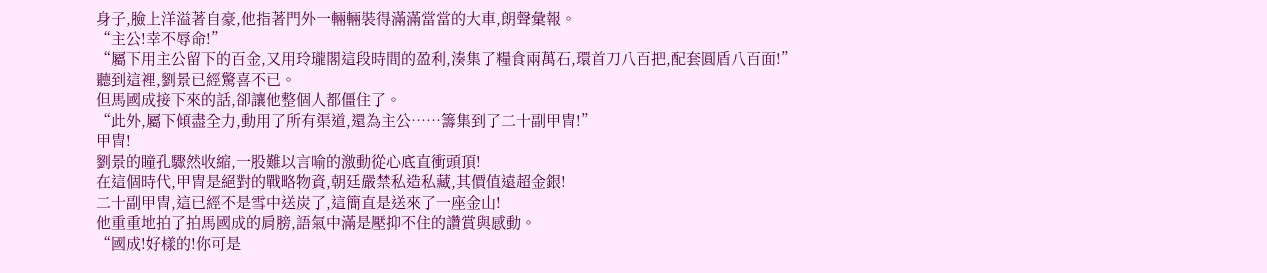身子,臉上洋溢著自豪,他指著門外一輛輛裝得滿滿當當的大車,朗聲彙報。
“主公!幸不辱命!”
“屬下用主公留下的百金,又用玲瓏閣這段時間的盈利,湊集了糧食兩萬石,環首刀八百把,配套圓盾八百面!”
聽到這裡,劉景已經驚喜不已。
但馬國成接下來的話,卻讓他整個人都僵住了。
“此外,屬下傾盡全力,動用了所有渠道,還為主公……籌集到了二十副甲冑!”
甲冑!
劉景的瞳孔驟然收縮,一股難以言喻的激動從心底直衝頭頂!
在這個時代,甲冑是絕對的戰略物資,朝廷嚴禁私造私藏,其價值遠超金銀!
二十副甲冑,這已經不是雪中送炭了,這簡直是送來了一座金山!
他重重地拍了拍馬國成的肩膀,語氣中滿是壓抑不住的讚賞與感動。
“國成!好樣的!你可是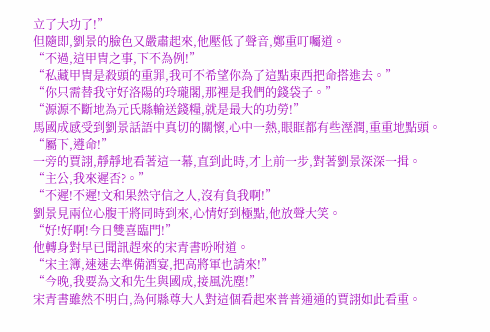立了大功了!”
但隨即,劉景的臉色又嚴肅起來,他壓低了聲音,鄭重叮囑道。
“不過,這甲冑之事,下不為例!”
“私藏甲冑是殺頭的重罪,我可不希望你為了這點東西把命搭進去。”
“你只需替我守好洛陽的玲瓏閣,那裡是我們的錢袋子。”
“源源不斷地為元氏縣輸送錢糧,就是最大的功勞!”
馬國成感受到劉景話語中真切的關懷,心中一熱,眼眶都有些溼潤,重重地點頭。
“屬下,遵命!”
一旁的賈詡,靜靜地看著這一幕,直到此時,才上前一步,對著劉景深深一揖。
“主公,我來遲否?。”
“不遲!不遲!文和果然守信之人,沒有負我啊!”
劉景見兩位心腹干將同時到來,心情好到極點,他放聲大笑。
“好!好啊!今日雙喜臨門!”
他轉身對早已聞訊趕來的宋青書吩咐道。
“宋主簿,速速去準備酒宴,把高將軍也請來!”
“今晚,我要為文和先生與國成,接風洗塵!”
宋青書雖然不明白,為何縣尊大人對這個看起來普普通通的賈詡如此看重。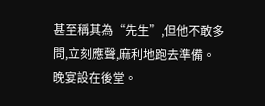甚至稱其為“先生”,但他不敢多問,立刻應聲,麻利地跑去準備。
晚宴設在後堂。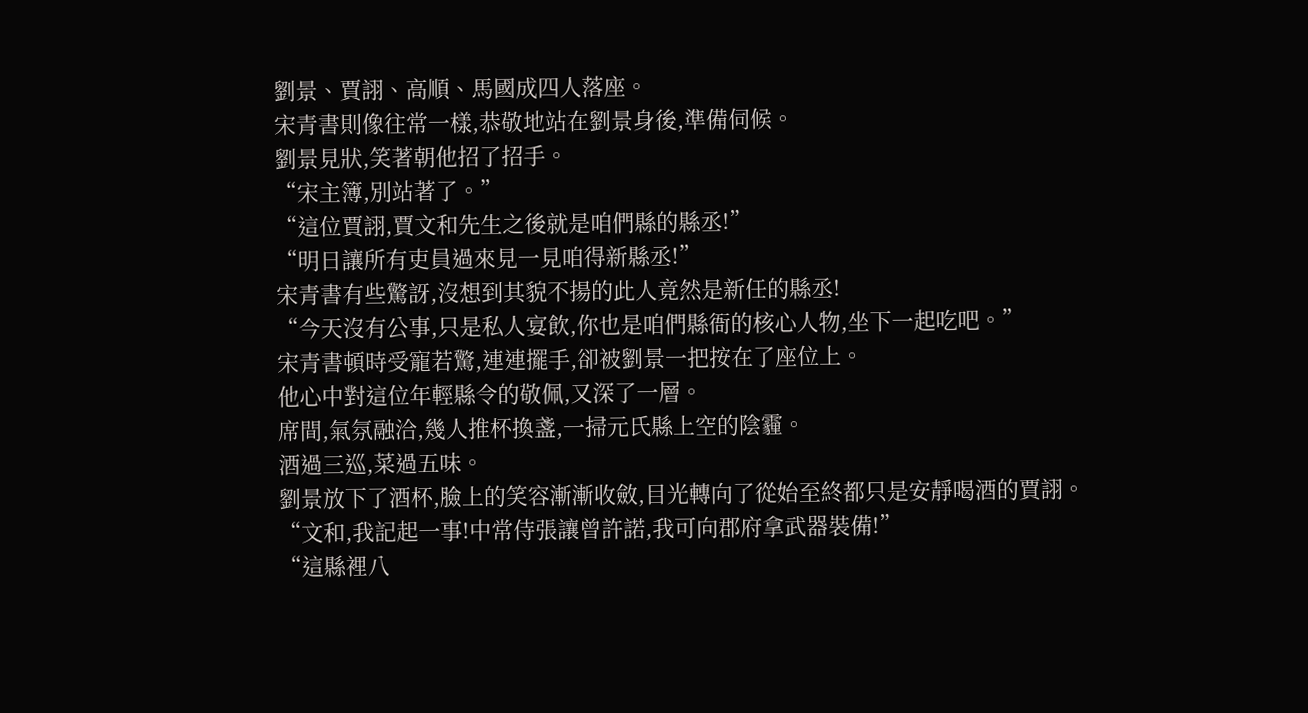劉景、賈詡、高順、馬國成四人落座。
宋青書則像往常一樣,恭敬地站在劉景身後,準備伺候。
劉景見狀,笑著朝他招了招手。
“宋主簿,別站著了。”
“這位賈詡,賈文和先生之後就是咱們縣的縣丞!”
“明日讓所有吏員過來見一見咱得新縣丞!”
宋青書有些驚訝,沒想到其貌不揚的此人竟然是新任的縣丞!
“今天沒有公事,只是私人宴飲,你也是咱們縣衙的核心人物,坐下一起吃吧。”
宋青書頓時受寵若驚,連連擺手,卻被劉景一把按在了座位上。
他心中對這位年輕縣令的敬佩,又深了一層。
席間,氣氛融洽,幾人推杯換盞,一掃元氏縣上空的陰霾。
酒過三巡,菜過五味。
劉景放下了酒杯,臉上的笑容漸漸收斂,目光轉向了從始至終都只是安靜喝酒的賈詡。
“文和,我記起一事!中常侍張讓曾許諾,我可向郡府拿武器裝備!”
“這縣裡八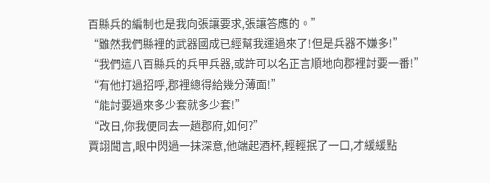百縣兵的編制也是我向張讓要求,張讓答應的。”
“雖然我們縣裡的武器國成已經幫我運過來了!但是兵器不嫌多!”
“我們這八百縣兵的兵甲兵器,或許可以名正言順地向郡裡討要一番!”
“有他打過招呼,郡裡總得給幾分薄面!”
“能討要過來多少套就多少套!”
“改日,你我便同去一趟郡府,如何?”
賈詡聞言,眼中閃過一抹深意,他端起酒杯,輕輕抿了一口,才緩緩點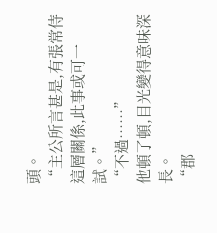頭。
“主公所言甚是,有張常侍這層關係,此事或可一試。”
“不過……”
他頓了頓,目光變得意味深長。
“郡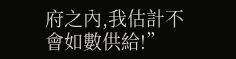府之內,我估計不會如數供給!”